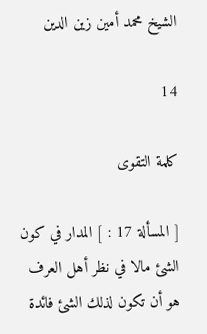الشيخ محمد أمين زين الدين

14

كلمة التقوى

[ المسألة 17 : ] المدار في كون الشئ مالا في نظر أهل العرف هو أن تكون لذلك الشئ فائدة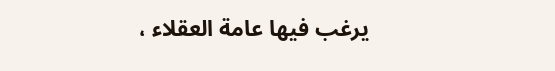يرغب فيها عامة العقلاء ،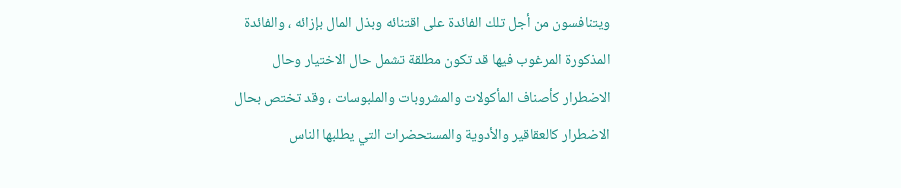ويتنافسون من أجل تلك الفائدة على اقتنائه وبذل المال بإزائه ، والفائدة المذكورة المرغوب فيها قد تكون مطلقة تشمل حال الاختيار وحال الاضطرار كأصناف المأكولات والمشروبات والملبوسات ، وقد تختص بحال الاضطرار كالعقاقير والأدوية والمستحضرات التي يطلبها الناس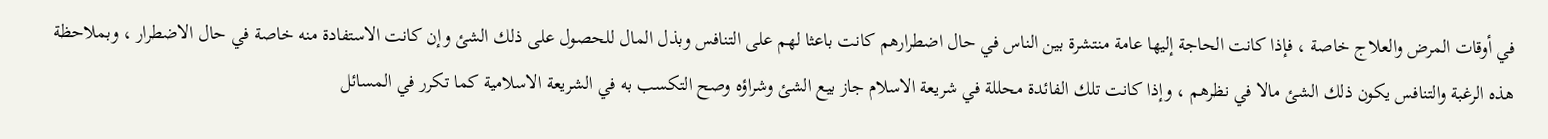في أوقات المرض والعلاج خاصة ، فإذا كانت الحاجة إليها عامة منتشرة بين الناس في حال اضطرارهم كانت باعثا لهم على التنافس وبذل المال للحصول على ذلك الشئ وإن كانت الاستفادة منه خاصة في حال الاضطرار ، وبملاحظة هذه الرغبة والتنافس يكون ذلك الشئ مالا في نظرهم ، وإذا كانت تلك الفائدة محللة في شريعة الاسلام جاز بيع الشئ وشراؤه وصح التكسب به في الشريعة الاسلامية كما تكرر في المسائل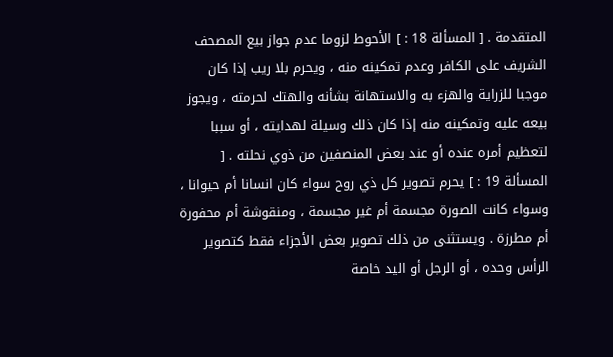المتقدمة . [ المسألة 18 : ] الأحوط لزوما عدم جواز بيع المصحف الشريف على الكافر وعدم تمكينه منه ، ويحرم بلا ريب إذا كان موجبا للزراية والهزء به والاستهانة بشأنه والهتك لحرمته ، ويجوز بيعه عليه وتمكينه منه إذا كان ذلك وسيلة لهدايته ، أو سببا لتعظيم أمره عنده أو عند بعض المنصفين من ذوي نحلته . [ المسألة 19 : ] يحرم تصوير كل ذي روح سواء كان انسانا أم حيوانا ، وسواء كانت الصورة مجسمة أم غير مجسمة ، ومنقوشة أم محفورة أم مطرزة . ويستثنى من ذلك تصوير بعض الأجزاء فقط كتصوير الرأس وحده ، أو الرجل أو اليد خاصة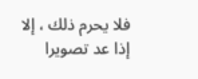فلا يحرم ذلك ، إلا إذا عد تصويرا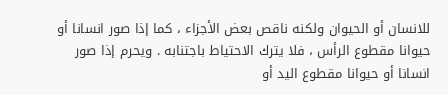للانسان أو الحيوان ولكنه ناقص بعض الأجزاء ، كما إذا صور انسانا أو حيوانا مقطوع الرأس ، فلا يترك الاحتياط باجتنابه . ويحرم إذا صور انسانا أو حيوانا مقطوع اليد أو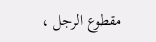مقطوع الرجل ،